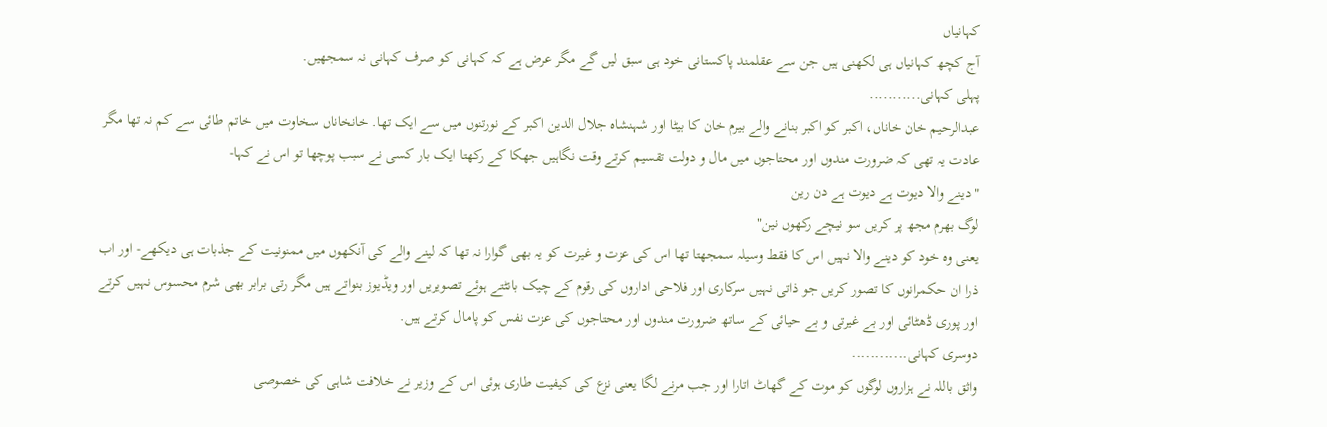کہانیاں
آج کچھ کہانیاں ہی لکهنی ہیں جن سے عقلمند پاکستانی خود ہی سبق لیں گے مگر عرض ہے کہ کہانی کو صرف کہانی نہ سمجھیں.
پہلی کہانی...........
عبدالرحیم خان خاناں، اکبر کو اکبر بنانے والے بیرم خان کا بیٹا اور شہنشاہ جلال الدین اکبر کے نورتنوں میں سے ایک تها. خانخاناں سخاوت میں خاتم طائی سے کم نہ تها مگر عادت یہ تهی کہ ضرورت مندوں اور محتاجوں میں مال و دولت تقسیم کرتے وقت نگاہیں جهکا کے رکهتا ایک بار کسی نے سبب پوچھا تو اس نے کہا-
"دینے والا دیوت ہے دیوت ہے دن رین
لوگ بهرم مجھ پر کریں سو نیچے رکهوں نین"
یعنی وہ خود کو دینے والا نہیں اس کا فقط وسیلہ سمجهتا تها اس کی عزت و غیرت کو یہ بهی گوارا نہ تها کہ لینے والے کی آنکهوں میں ممنونیت کے جذبات ہی دیکهے- اور اب ذرا ان حکمرانوں کا تصور کریں جو ذاتی نہیں سرکاری اور فلاحی اداروں کی رقوم کے چیک بانٹتے ہوئے تصویریں اور ویڈیوز بنواتے ہیں مگر رتی برابر بھی شرم محسوس نہیں کرتے اور پوری ڈھٹائی اور بے غیرتی و بے حیائی کے ساتھ ضرورت مندوں اور محتاجوں کی عزت نفس کو پامال کرتے ہیں.
دوسری کہانی............
واثق باللہ نے ہزاروں لوگوں کو موت کے گھاٹ اتارا اور جب مرنے لگا یعنی نزع کی کیفیت طاری ہوئی اس کے وزیر نے خلافت شاہی کی خصوصی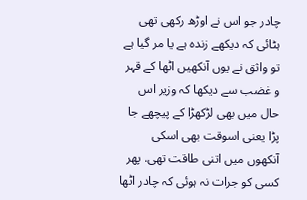چادر جو اس نے اوڑھ رکهی تهی ہٹائی کہ دیکهے زندہ ہے یا مر گیا ہے تو واثق نے یوں آنکھیں اٹھا کے قہر و غضب سے دیکھا کہ وزیر اس حال میں بھی لڑکھڑا کے پیچھے جا پڑا یعنی اسوقت بھی اسکی آنکھوں میں اتنی طاقت تھی. پهر کسی کو جرات نہ ہوئی کہ چادر اٹها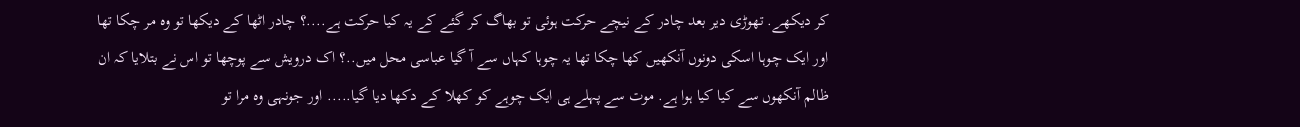کر دیکهے. تھوڑی دیر بعد چادر کے نیچے حرکت ہوئی تو بھاگ کر گئے کے یہ کیا حرکت ہے....؟ چادر اٹھا کے دیکھا تو وہ مر چکا تھا اور ایک چوہا اسکی دونوں آنکھیں کھا چکا تھا یہ چوہا کہاں سے آ گیا عباسی محل میں..؟ اک درویش سے پوچها تو اس نے بتلایا کہ ان ظالم آنکھوں سے کیا کیا ہوا ہے. موت سے پہلے ہی ایک چوہے کو کھلا کے دکھا دیا گیا..... اور جونہی وہ مرا تو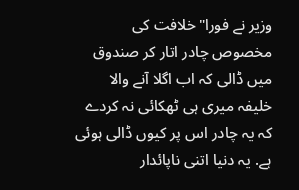وزیر نے فورا" خلافت کی مخصوص چادر اتار کر صندوق میں ڈالی کہ اب اگلا آنے والا خلیفہ میری ہی ٹھکائی نہ کردے کہ یہ چادر اس پر کیوں ڈالی ہوئی ہے. یہ دنیا اتنی ناپائدار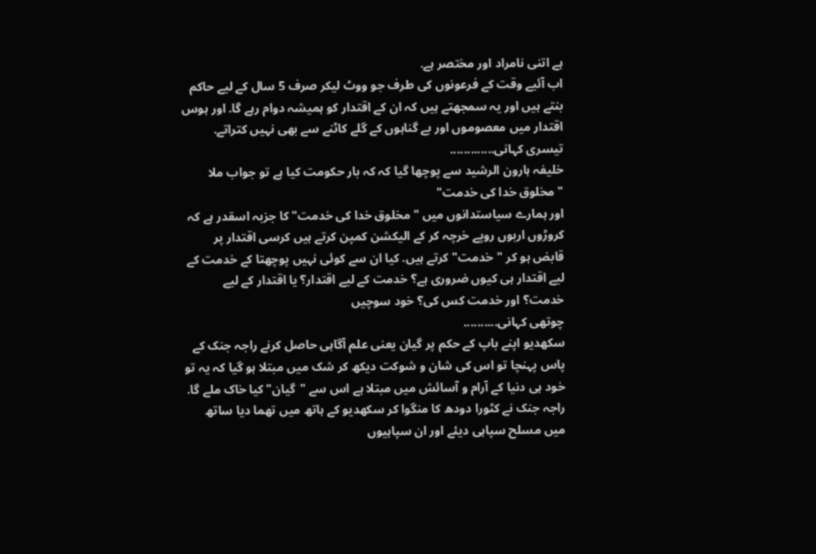ہے اتنی نامراد اور مختصر ہے.
اب آئیے وقت کے فرعونوں کی طرف جو ووٹ لیکر صرف 5 سال کے لیے حاکم بنتے ہیں اور یہ سمجهتے ہیں کہ ان کے اقتدار کو ہمیشہ دوام رہے گا. اور ہوس اقتدار میں معصوموں اور بے گناہوں کے گلے کاٹنے سے بهی نہیں کتراتے.
تیسری کہانی.............
خلیفہ ہارون الرشید سے پوچها گیا کہ کہ بار حکومت کیا ہے تو جواب ملا "مخلوق خدا کی خدمت"
اور ہمارے سیاستدانوں میں "مخلوق خدا کی خدمت" کا جزبہ اسقدر ہے کہ کروڑوں اربوں روپے خرچہ کر کے الیکشن کمپن کرتے ہیں کرسی اقتدار پر قابض ہو کر "خدمت" کرتے ہیں. کیا ان سے کوئی نہیں پوچهتا کے خدمت کے لیے اقتدار ہی کیوں ضروری ہے؟ خدمت کے لیے اقتدار؟ یا اقتدار کے لیے خدمت؟ اور خدمت کس کی؟ خود سوچیں
چوتهی کہانی..........
سکهدیو اپنے باپ کے حکم پر گیان یعنی علم آگاہی حاصل کرنے راجہ جنک کے پاس پہنچا تو اس کی شان و شوکت دیکھ کر شک میں مبتلا ہو گیا کہ یہ تو خود ہی دنیا کے آرام و آسائش میں مبتلا ہے اس سے "گیان" کیا خاک ملے گا. راجہ جنک نے کٹورا دودھ کا منگوا کر سکهدیو کے ہاتھ میں تهما دیا ساتھ میں مسلح سپاہی دیئے اور ان سپاہیوں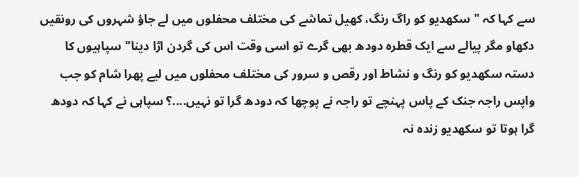سے کہا کہ "سکهدیو کو راگ رنگ، کهیل تماشے کی مختلف محفلوں میں لے جاؤ شہروں کی رونقیں دکهاو مگر پیالے سے ایک قطرہ دودھ بهی گرے تو اسی وقت اس کی گردن اڑا دینا" سپاہیوں کا دستہ سکهدیو کو رنگ و نشاط اور رقص و سرور کی مختلف محفلوں میں لیے پهرا شام کو جب واپس راجہ جنک کے پاس پہنچے تو راجہ نے پوچها کہ دودھ گرا تو نہیں....؟ سپاہی نے کہا کہ دودھ گرا ہوتا تو سکهدیو زندہ نہ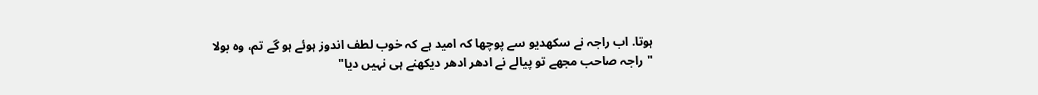ہوتا. اب راجہ نے سکهدیو سے پوچھا کہ امید ہے کہ خوب لطف اندوز ہوئے ہو گے تم، وہ بولا "راجہ صاحب مجهے تو پیالے نے ادهر ادهر دیکهنے ہی نہیں دیا"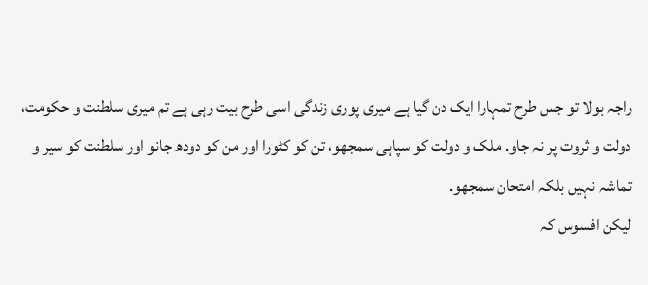راجہ بولا تو جس طرح تمہارا ایک دن گیا ہے میری پوری زندگی اسی طرح بیت رہی ہے تم میری سلطنت و حکومت، دولت و ثروت پر نہ جاو. ملک و دولت کو سپاہی سمجهو، تن کو کٹورا اور من کو دودھ جانو اور سلطنت کو سیر و تماشہ نہیں بلکہ امتحان سمجهو.
لیکن افسوس کہ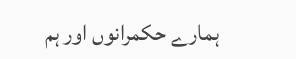ہمارے حکمرانوں اور ہم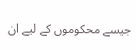جیسے محکوموں کے لیے ان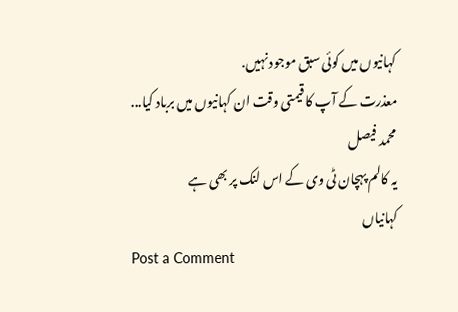کہانیوں میں کوئی سبق موجود نہیں.
معذرت کے آپ کا قیمتی وقت ان کہانیوں میں برباد کیا...
محمد فیصل
یہ کالم پہچان ٹی وی کے اس لنک پر بھی ہے
کہانیاں
Post a Comment